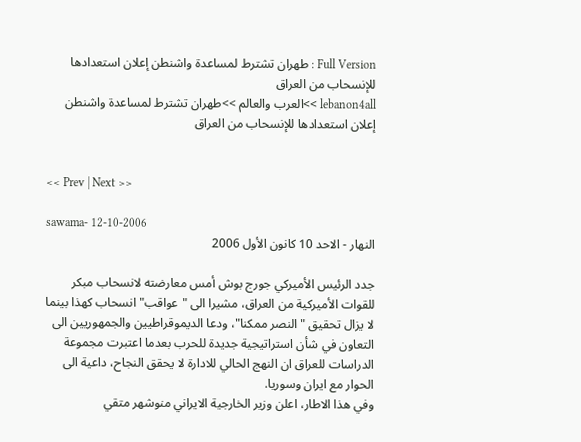Full Version : طهران تشترط لمساعدة واشنطن إعلان استعدادها للإنسحاب من العراق
lebanon4all >>العرب والعالم >>طهران تشترط لمساعدة واشنطن إعلان استعدادها للإنسحاب من العراق


<< Prev | Next >>

sawama- 12-10-2006
النهار - الاحد 10 كانون الأول 2006

جدد الرئيس الأميركي جورج بوش أمس معارضته لانسحاب مبكر للقوات الأميركية من العراق، مشيرا الى "عواقب" انسحاب كهذا بينما لا يزال تحقيق "النصر ممكنا"، ودعا الديموقراطيين والجمهوريين الى التعاون في شأن استراتيجية جديدة للحرب بعدما اعتبرت مجموعة الدراسات للعراق ان النهج الحالي للادارة لا يحقق النجاح، داعية الى الحوار مع ايران وسوريا.
وفي هذا الاطار، اعلن وزير الخارجية الايراني منوشهر متقي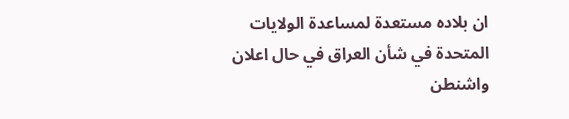ان بلاده مستعدة لمساعدة الولايات المتحدة في شأن العراق في حال اعلان واشنطن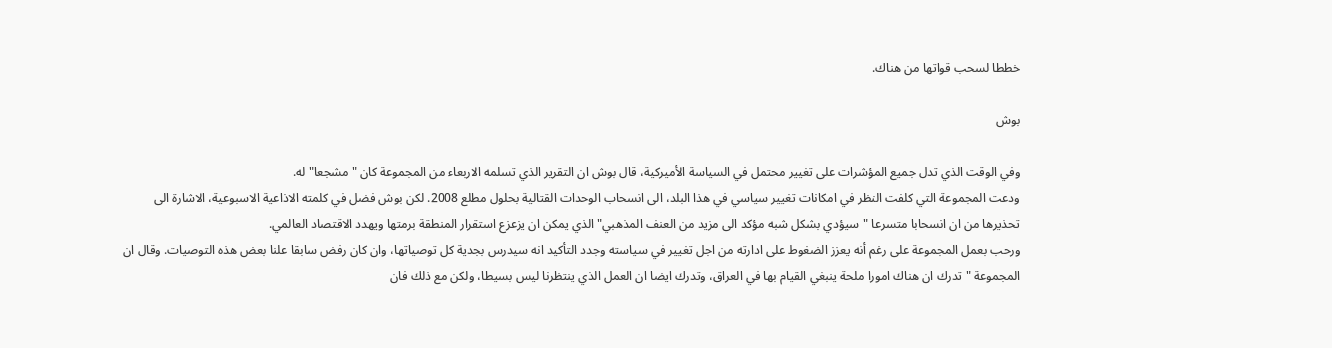خططا لسحب قواتها من هناك.

بوش

وفي الوقت الذي تدل جميع المؤشرات على تغيير محتمل في السياسة الأميركية، قال بوش ان التقرير الذي تسلمه الاربعاء من المجموعة كان "مشجعا" له.
ودعت المجموعة التي كلفت النظر في امكانات تغيير سياسي في هذا البلد، الى انسحاب الوحدات القتالية بحلول مطلع 2008. لكن بوش فضل في كلمته الاذاعية الاسبوعية، الاشارة الى تحذيرها من ان انسحابا متسرعا "سيؤدي بشكل شبه مؤكد الى مزيد من العنف المذهبي" الذي يمكن ان يزعزع استقرار المنطقة برمتها ويهدد الاقتصاد العالمي.
ورحب بعمل المجموعة على رغم أنه يعزز الضغوط على ادارته من اجل تغيير في سياسته وجدد التأكيد انه سيدرس بجدية كل توصياتها، وان كان رفض سابقا علنا بعض هذه التوصيات. وقال ان المجموعة "تدرك ان هناك امورا ملحة ينبغي القيام بها في العراق، وتدرك ايضا ان العمل الذي ينتظرنا ليس بسيطا، ولكن مع ذلك فان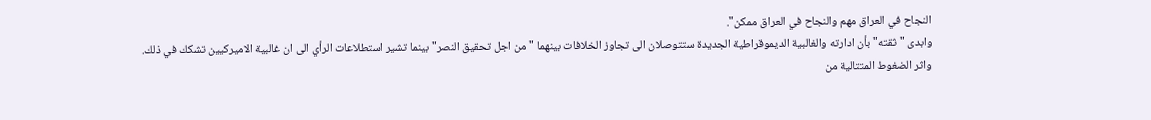النجاح في العراق مهم والنجاح في العراق ممكن".
وابدى "ثقته" بأن ادارته والغالبية الديموقراطية الجديدة ستتوصلان الى تجاوز الخلافات بينهما "من اجل تحقيق النصر" بينما تشير استطلاعات الرأي الى ان غالبية الاميركيين تشكك في ذلك.
واثر الضغوط المتتالية من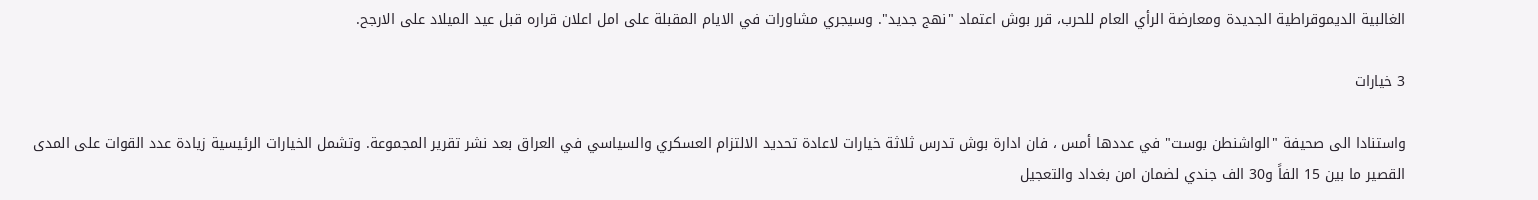الغالبية الديموقراطية الجديدة ومعارضة الرأي العام للحرب، قرر بوش اعتماد "نهج جديد". وسيجري مشاورات في الايام المقبلة على امل اعلان قراره قبل عيد الميلاد على الارجح.

3 خيارات

واستنادا الى صحيفة "الواشنطن بوست" في عددها أمس ، فان ادارة بوش تدرس ثلاثة خيارات لاعادة تحديد الالتزام العسكري والسياسي في العراق بعد نشر تقرير المجموعة. وتشمل الخيارات الرئيسية زيادة عدد القوات على المدى القصير ما بين 15 الفاً و30 الف جندي لضمان امن بغداد والتعجيل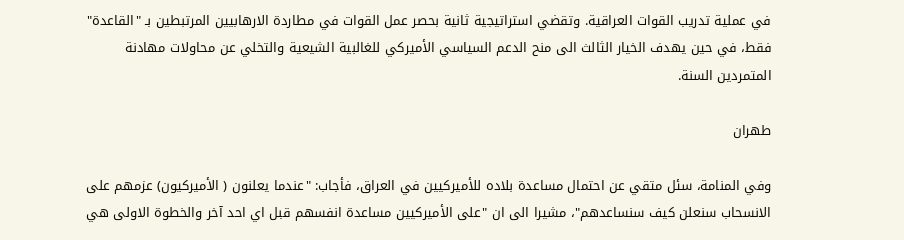في عملية تدريب القوات العراقية. وتقضي استراتيجية ثانية بحصر عمل القوات في مطاردة الارهابيين المرتبطين بـ "القاعدة" فقط، في حين يهدف الخيار الثالث الى منح الدعم السياسي الأميركي للغالبية الشيعية والتخلي عن محاولات مهادنة المتمردين السنة.

طهران

وفي المنامة، سئل متقي عن احتمال مساعدة بلاده للأميركيين في العراق، فأجاب: "عندما يعلنون ( الأميركيون) عزمهم على الانسحاب سنعلن كيف سنساعدهم"، مشيرا الى ان "على الأميركيين مساعدة انفسهم قبل اي احد آخر والخطوة الاولى هي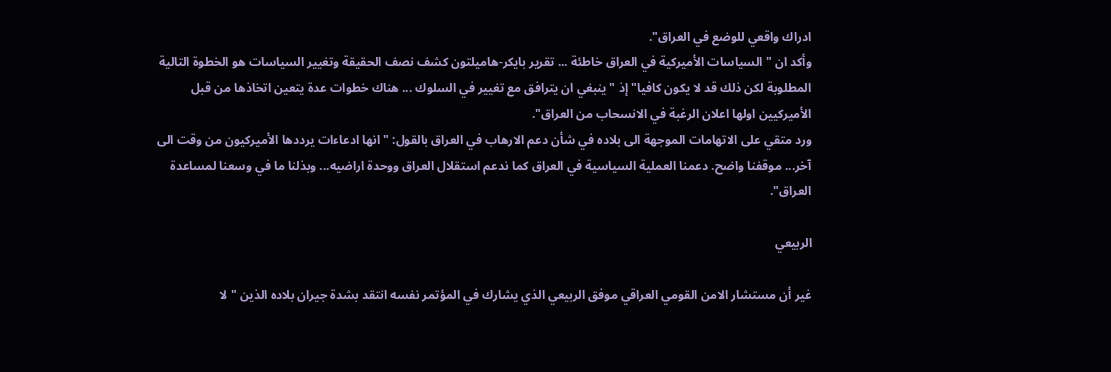ادراك واقعي للوضع في العراق".
وأكد ان "السياسات الأميركية في العراق خاطئة ... تقرير بايكر-هاميلتون كشف نصف الحقيقة وتغيير السياسات هو الخطوة التالية المطلوبة لكن ذلك قد لا يكون كافيا" إذ " ينبغي ان يترافق مع تغيير في السلوك ... هناك خطوات عدة يتعين اتخاذها من قبل الأميركيين اولها اعلان الرغبة في الانسحاب من العراق".
ورد متقي على الاتهامات الموجهة الى بلاده في شأن دعم الارهاب في العراق بالقول: "انها ادعاءات يرددها الأميركيون من وقت الى آخر... موقفنا واضح. دعمنا العملية السياسية في العراق كما ندعم استقلال العراق ووحدة اراضيه... وبذلنا ما في وسعنا لمساعدة العراق".

الربيعي

غير أن مستشار الامن القومي العراقي موفق الربيعي الذي يشارك في المؤتمر نفسه انتقد بشدة جيران بلاده الذين "لا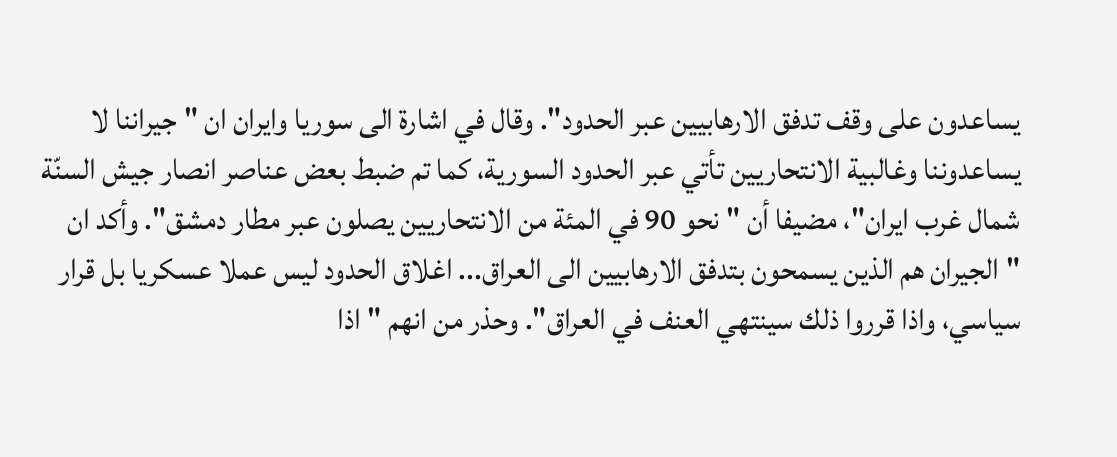يساعدون على وقف تدفق الارهابيين عبر الحدود". وقال في اشارة الى سوريا وايران ان "جيراننا لا يساعدوننا وغالبية الانتحاريين تأتي عبر الحدود السورية، كما تم ضبط بعض عناصر انصار جيش السنّة شمال غرب ايران"، مضيفا أن "نحو 90 في المئة من الانتحاريين يصلون عبر مطار دمشق". وأكد ان "الجيران هم الذين يسمحون بتدفق الارهابيين الى العراق... اغلاق الحدود ليس عملا عسكريا بل قرار سياسي، واذا قرروا ذلك سينتهي العنف في العراق". وحذر من انهم "اذا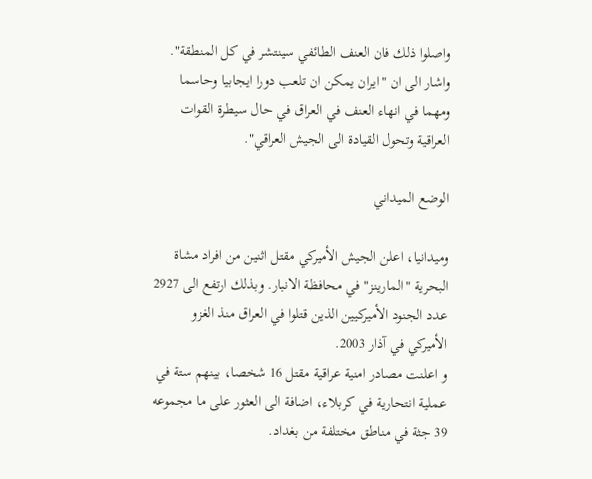واصلوا ذلك فان العنف الطائفي سينتشر في كل المنطقة". واشار الى ان "ايران يمكن ان تلعب دورا ايجابيا وحاسما ومهما في انهاء العنف في العراق في حال سيطرة القوات العراقية وتحول القيادة الى الجيش العراقي".

الوضع الميداني

وميدانيا، اعلن الجيش الأميركي مقتل اثنين من افراد مشاة البحرية "المارينز" في محافظة الانبار. وبذلك ارتفع الى 2927 عدد الجنود الأميركيين الذين قتلوا في العراق منذ الغزو الأميركي في آذار 2003.
و اعلنت مصادر امنية عراقية مقتل 16 شخصا، بينهم ستة في عملية انتحارية في كربلاء، اضافة الى العثور على ما مجموعه 39 جثة في مناطق مختلفة من بغداد.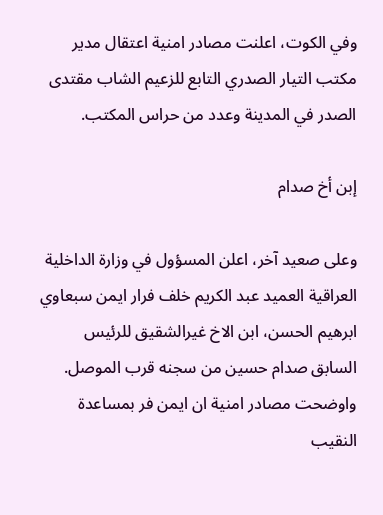وفي الكوت، اعلنت مصادر امنية اعتقال مدير مكتب التيار الصدري التابع للزعيم الشاب مقتدى الصدر في المدينة وعدد من حراس المكتب.

إبن أخ صدام

وعلى صعيد آخر، اعلن المسؤول في وزارة الداخلية العراقية العميد عبد الكريم خلف فرار ايمن سبعاوي ابرهيم الحسن، ابن الاخ غيرالشقيق للرئيس السابق صدام حسين من سجنه قرب الموصل. واوضحت مصادر امنية ان ايمن فر بمساعدة النقيب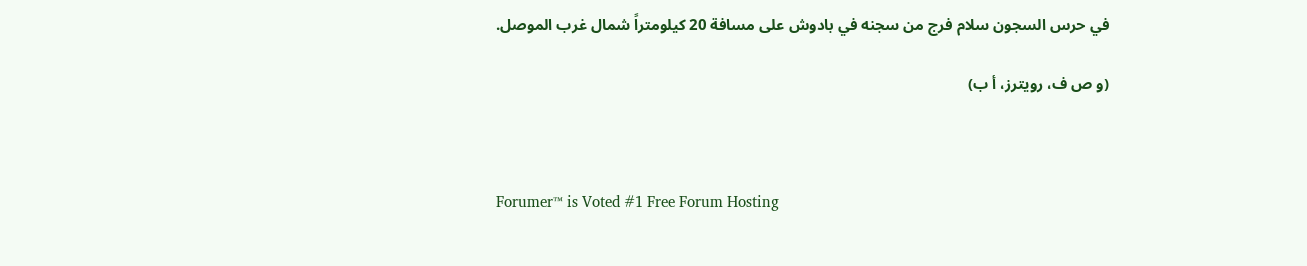في حرس السجون سلام فرج من سجنه في بادوش على مسافة 20 كيلومتراً شمال غرب الموصل.

(و ص ف، رويترز، أ ب)



Forumer™ is Voted #1 Free Forum Hosting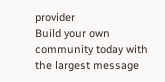provider
Build your own community today with the largest message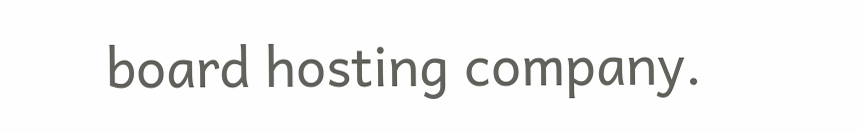board hosting company.